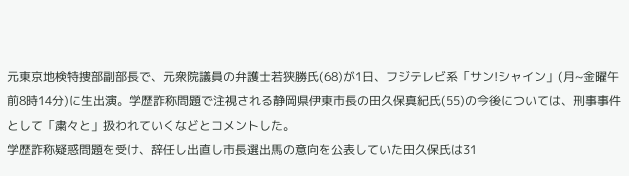元東京地検特捜部副部長で、元衆院議員の弁護士若狭勝氏(68)が1日、フジテレビ系「サン!シャイン」(月~金曜午前8時14分)に生出演。学歴詐称問題で注視される静岡県伊東市長の田久保真紀氏(55)の今後については、刑事事件として「粛々と」扱われていくなどとコメントした。
学歴詐称疑惑問題を受け、辞任し出直し市長選出馬の意向を公表していた田久保氏は31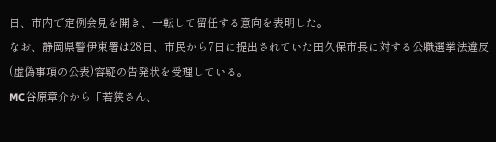日、市内で定例会見を開き、一転して留任する意向を表明した。
なお、静岡県警伊東署は28日、市民から7日に提出されていた田久保市長に対する公職選挙法違反(虚偽事項の公表)容疑の告発状を受理している。
MC谷原章介から「若狭さん、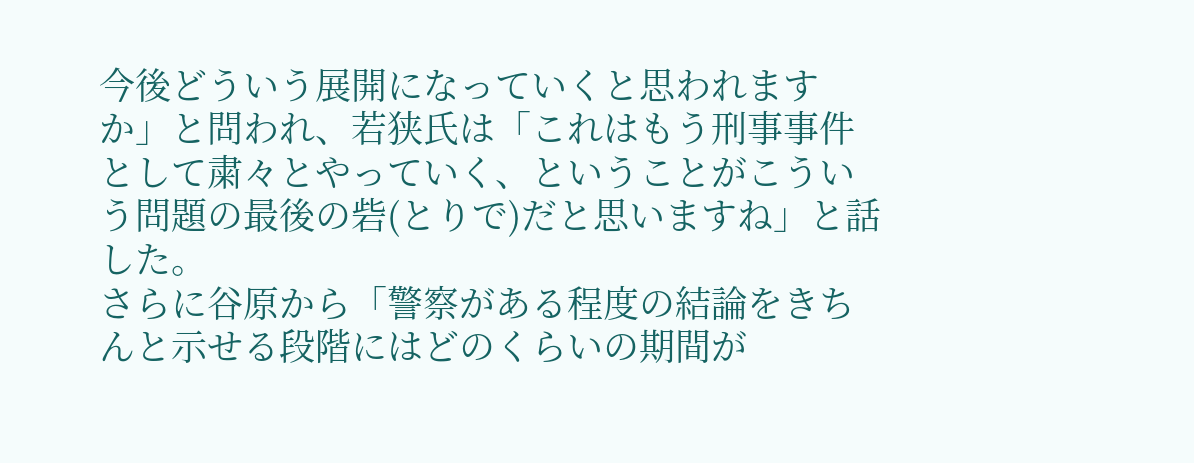今後どういう展開になっていくと思われますか」と問われ、若狭氏は「これはもう刑事事件として粛々とやっていく、ということがこういう問題の最後の砦(とりで)だと思いますね」と話した。
さらに谷原から「警察がある程度の結論をきちんと示せる段階にはどのくらいの期間が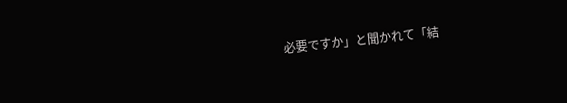必要ですか」と聞かれて「結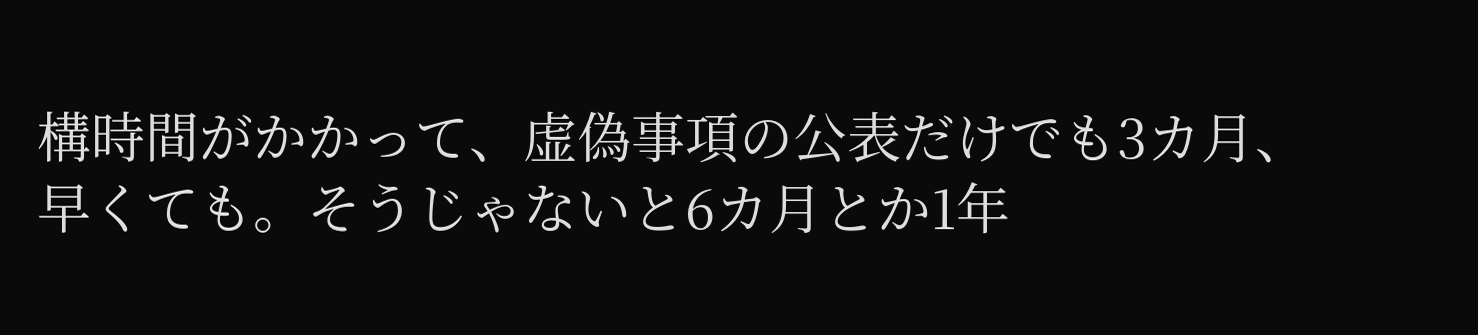構時間がかかって、虚偽事項の公表だけでも3カ月、早くても。そうじゃないと6カ月とか1年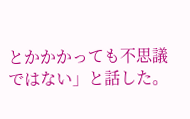とかかかっても不思議ではない」と話した。